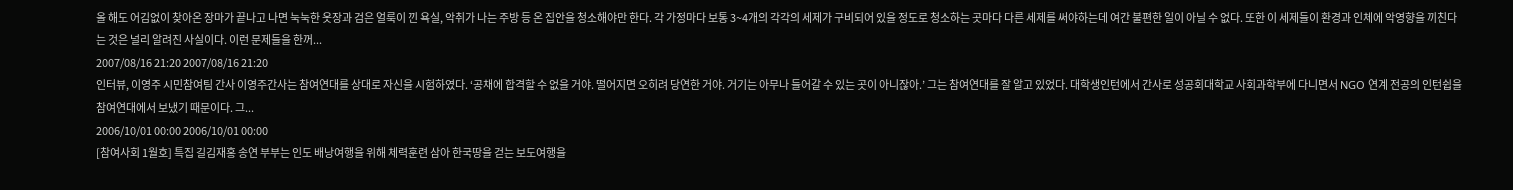올 해도 어김없이 찾아온 장마가 끝나고 나면 눅눅한 옷장과 검은 얼룩이 낀 욕실, 악취가 나는 주방 등 온 집안을 청소해야만 한다. 각 가정마다 보통 3~4개의 각각의 세제가 구비되어 있을 정도로 청소하는 곳마다 다른 세제를 써야하는데 여간 불편한 일이 아닐 수 없다. 또한 이 세제들이 환경과 인체에 악영향을 끼친다는 것은 널리 알려진 사실이다. 이런 문제들을 한꺼...
2007/08/16 21:20 2007/08/16 21:20
인터뷰, 이영주 시민참여팀 간사 이영주간사는 참여연대를 상대로 자신을 시험하였다. ‘공채에 합격할 수 없을 거야. 떨어지면 오히려 당연한 거야. 거기는 아무나 들어갈 수 있는 곳이 아니잖아.’ 그는 참여연대를 잘 알고 있었다. 대학생인턴에서 간사로 성공회대학교 사회과학부에 다니면서 NGO 연계 전공의 인턴쉽을 참여연대에서 보냈기 때문이다. 그...
2006/10/01 00:00 2006/10/01 00:00
[참여사회 1월호] 특집 길김재홍 송연 부부는 인도 배낭여행을 위해 체력훈련 삼아 한국땅을 걷는 보도여행을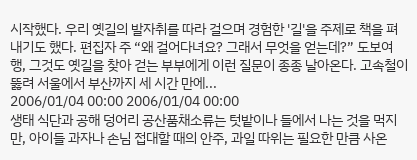시작했다. 우리 옛길의 발자취를 따라 걸으며 경험한 '길'을 주제로 책을 펴내기도 했다. 편집자 주 “왜 걸어다녀요? 그래서 무엇을 얻는데?” 도보여행, 그것도 옛길을 찾아 걷는 부부에게 이런 질문이 종종 날아온다. 고속철이 뚫려 서울에서 부산까지 세 시간 만에...
2006/01/04 00:00 2006/01/04 00:00
생태 식단과 공해 덩어리 공산품채소류는 텃밭이나 들에서 나는 것을 먹지만, 아이들 과자나 손님 접대할 때의 안주, 과일 따위는 필요한 만큼 사온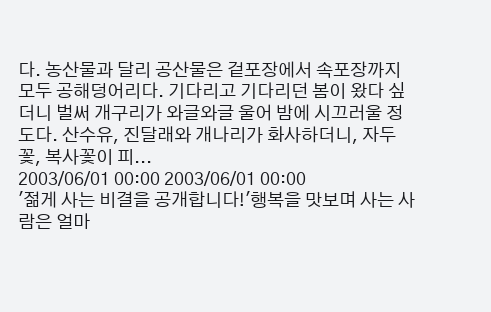다. 농산물과 달리 공산물은 겉포장에서 속포장까지 모두 공해덩어리다. 기다리고 기다리던 봄이 왔다 싶더니 벌써 개구리가 와글와글 울어 밤에 시끄러울 정도다. 산수유, 진달래와 개나리가 화사하더니, 자두꽃, 복사꽃이 피...
2003/06/01 00:00 2003/06/01 00:00
'젊게 사는 비결을 공개합니다!'행복을 맛보며 사는 사람은 얼마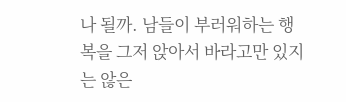나 될까. 남들이 부러워하는 행복을 그저 앉아서 바라고만 있지는 않은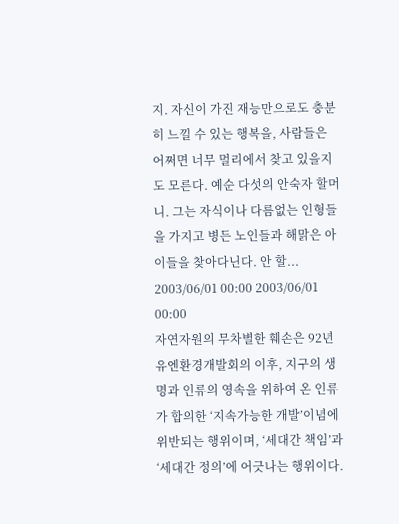지. 자신이 가진 재능만으로도 충분히 느낄 수 있는 행복을, 사람들은 어쩌면 너무 멀리에서 찾고 있을지도 모른다. 예순 다섯의 안숙자 할머니. 그는 자식이나 다름없는 인형들을 가지고 병든 노인들과 해맑은 아이들을 찾아다닌다. 안 할...
2003/06/01 00:00 2003/06/01 00:00
자연자원의 무차별한 훼손은 92년 유엔환경개발회의 이후, 지구의 생명과 인류의 영속을 위하여 온 인류가 합의한 ‘지속가능한 개발’이념에 위반되는 행위이며, ‘세대간 책임’과 ‘세대간 정의’에 어긋나는 행위이다.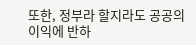또한, 정부라 할지라도 공공의 이익에 반하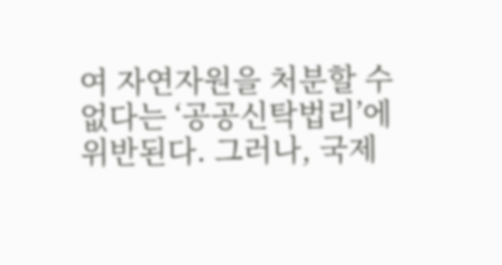여 자연자원을 처분할 수 없다는 ‘공공신탁법리’에 위반된다. 그러나, 국제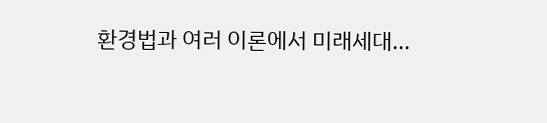환경법과 여러 이론에서 미래세대...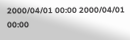2000/04/01 00:00 2000/04/01 00:00